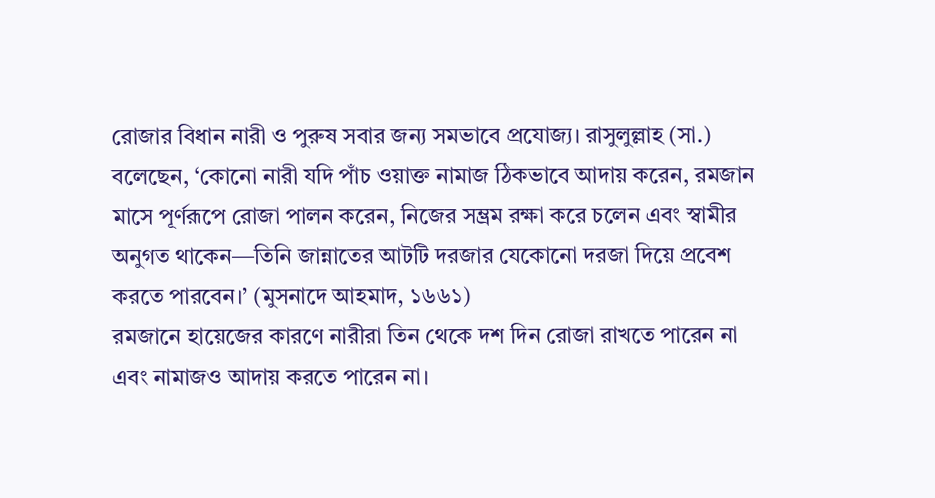রোজার বিধান নারী ও পুরুষ সবার জন্য সমভাবে প্রযোজ্য। রাসুলুল্লাহ (সা.) বলেছেন, ‘কোনো নারী যদি পাঁচ ওয়াক্ত নামাজ ঠিকভাবে আদায় করেন, রমজান মাসে পূর্ণরূপে রোজা পালন করেন, নিজের সম্ভ্রম রক্ষা করে চলেন এবং স্বামীর অনুগত থাকেন―তিনি জান্নাতের আটটি দরজার যেকোনো দরজা দিয়ে প্রবেশ করতে পারবেন।’ (মুসনাদে আহমাদ, ১৬৬১)
রমজানে হায়েজের কারণে নারীরা তিন থেকে দশ দিন রোজা রাখতে পারেন না এবং নামাজও আদায় করতে পারেন না।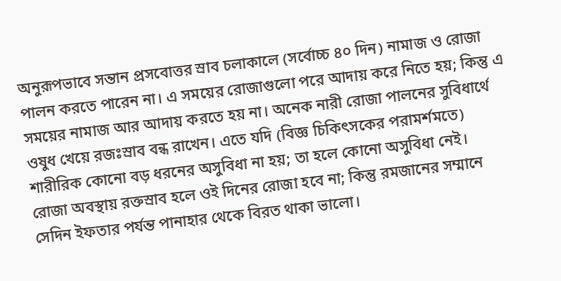অনুরূপভাবে সন্তান প্রসবোত্তর স্রাব চলাকালে (সর্বোচ্চ ৪০ দিন) নামাজ ও রোজা পালন করতে পারেন না। এ সময়ের রোজাগুলো পরে আদায় করে নিতে হয়; কিন্তু এ সময়ের নামাজ আর আদায় করতে হয় না। অনেক নারী রোজা পালনের সুবিধার্থে ওষুধ খেয়ে রজঃস্রাব বন্ধ রাখেন। এতে যদি (বিজ্ঞ চিকিৎসকের পরামর্শমতে) শারীরিক কোনো বড় ধরনের অসুবিধা না হয়; তা হলে কোনো অসুবিধা নেই।
রোজা অবস্থায় রক্তস্রাব হলে ওই দিনের রোজা হবে না; কিন্তু রমজানের সম্মানে সেদিন ইফতার পর্যন্ত পানাহার থেকে বিরত থাকা ভালো।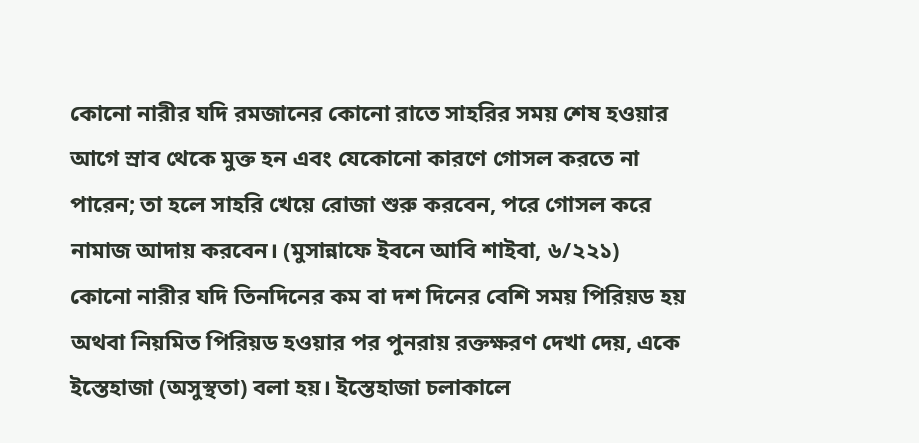কোনো নারীর যদি রমজানের কোনো রাতে সাহরির সময় শেষ হওয়ার আগে স্রাব থেকে মুক্ত হন এবং যেকোনো কারণে গোসল করতে না পারেন; তা হলে সাহরি খেয়ে রোজা শুরু করবেন, পরে গোসল করে নামাজ আদায় করবেন। (মুসান্নাফে ইবনে আবি শাইবা, ৬/২২১)
কোনো নারীর যদি তিনদিনের কম বা দশ দিনের বেশি সময় পিরিয়ড হয় অথবা নিয়মিত পিরিয়ড হওয়ার পর পুনরায় রক্তক্ষরণ দেখা দেয়, একে ইস্তেহাজা (অসুস্থতা) বলা হয়। ইস্তেহাজা চলাকালে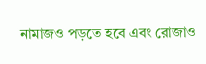নামাজও পড়তে হবে এবং রোজাও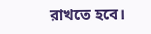রাখতে হবে।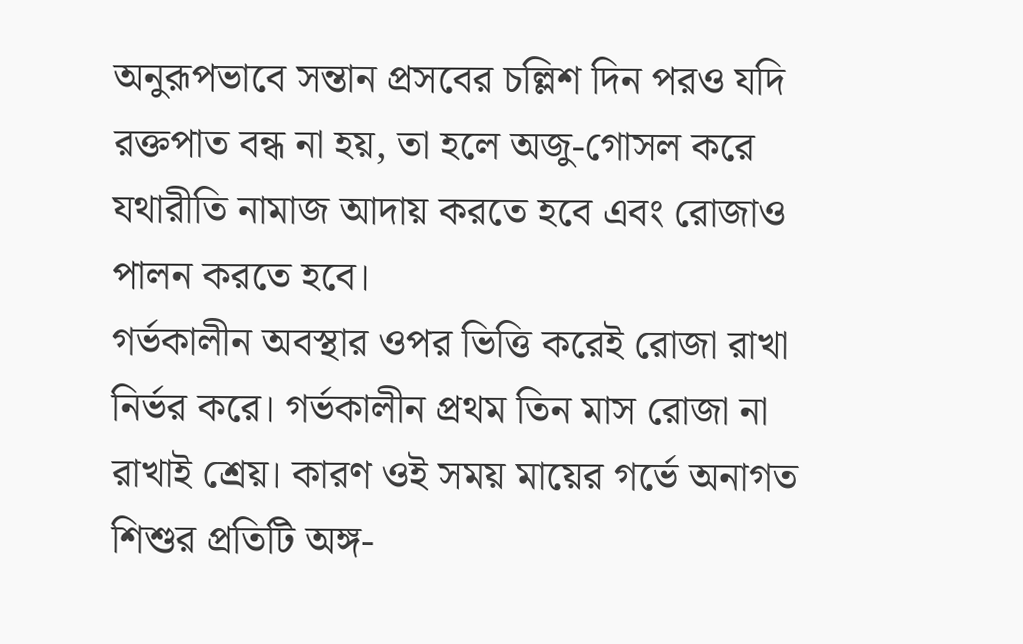অনুরূপভাবে সন্তান প্রসবের চল্লিশ দিন পরও যদি রক্তপাত বন্ধ না হয়, তা হলে অজু-গোসল করে যথারীতি নামাজ আদায় করতে হবে এবং রোজাও পালন করতে হবে।
গর্ভকালীন অবস্থার ওপর ভিত্তি করেই রোজা রাখা নির্ভর করে। গর্ভকালীন প্রথম তিন মাস রোজা না রাখাই শ্রেয়। কারণ ওই সময় মায়ের গর্ভে অনাগত শিশুর প্রতিটি অঙ্গ-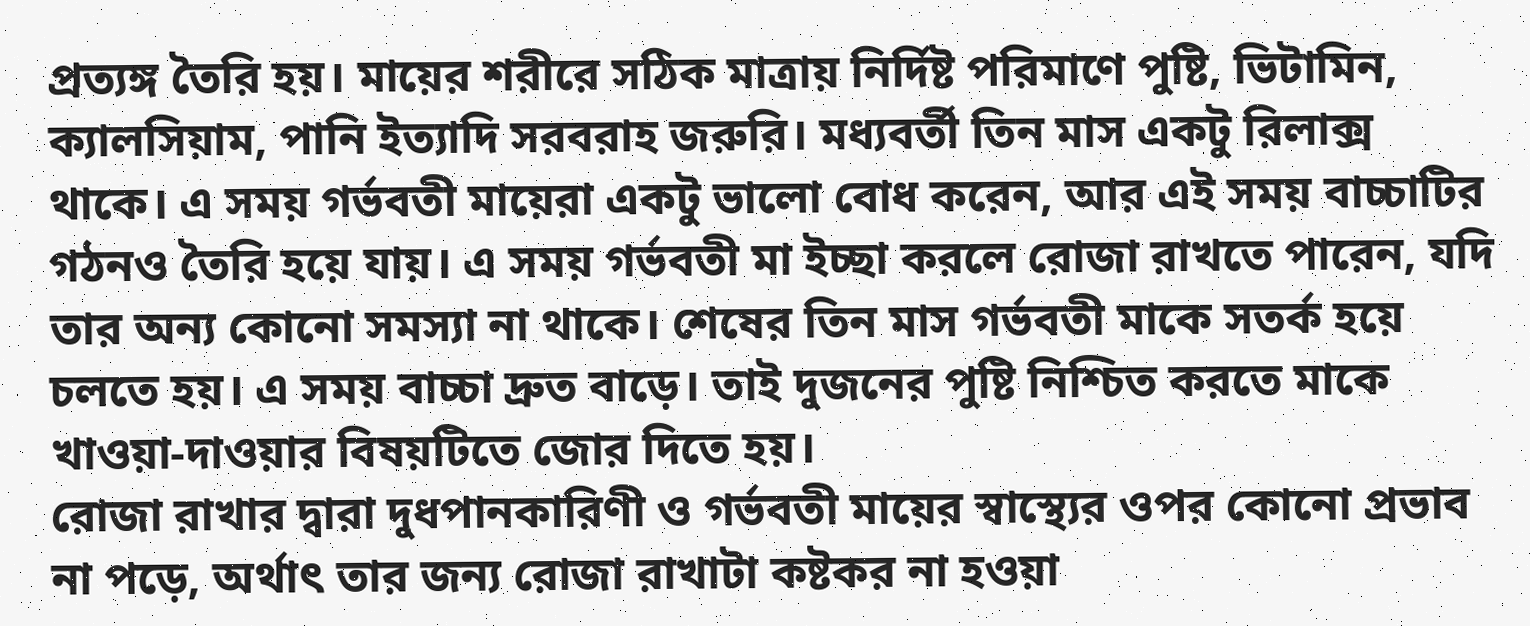প্রত্যঙ্গ তৈরি হয়। মায়ের শরীরে সঠিক মাত্রায় নির্দিষ্ট পরিমাণে পুষ্টি, ভিটামিন, ক্যালসিয়াম, পানি ইত্যাদি সরবরাহ জরুরি। মধ্যবর্তী তিন মাস একটু রিলাক্স থাকে। এ সময় গর্ভবতী মায়েরা একটু ভালো বোধ করেন, আর এই সময় বাচ্চাটির গঠনও তৈরি হয়ে যায়। এ সময় গর্ভবতী মা ইচ্ছা করলে রোজা রাখতে পারেন, যদি তার অন্য কোনো সমস্যা না থাকে। শেষের তিন মাস গর্ভবতী মাকে সতর্ক হয়ে চলতে হয়। এ সময় বাচ্চা দ্রুত বাড়ে। তাই দুজনের পুষ্টি নিশ্চিত করতে মাকে খাওয়া-দাওয়ার বিষয়টিতে জোর দিতে হয়।
রোজা রাখার দ্বারা দুধপানকারিণী ও গর্ভবতী মায়ের স্বাস্থ্যের ওপর কোনো প্রভাব না পড়ে, অর্থাৎ তার জন্য রোজা রাখাটা কষ্টকর না হওয়া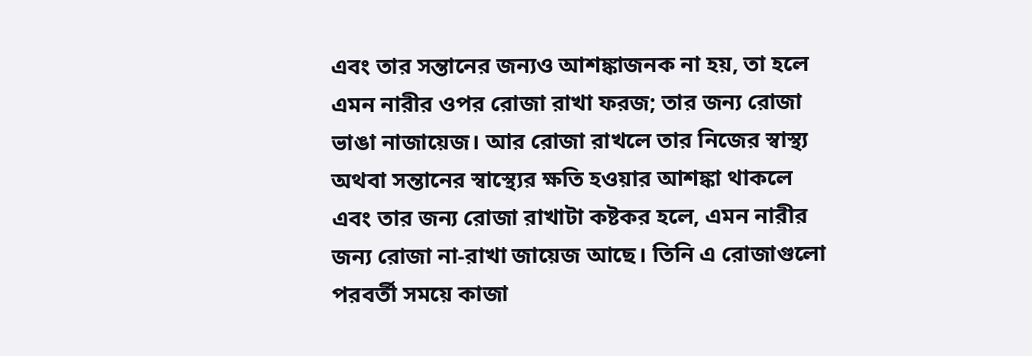এবং তার সন্তানের জন্যও আশঙ্কাজনক না হয়, তা হলে এমন নারীর ওপর রোজা রাখা ফরজ; তার জন্য রোজা ভাঙা নাজায়েজ। আর রোজা রাখলে তার নিজের স্বাস্থ্য অথবা সন্তানের স্বাস্থ্যের ক্ষতি হওয়ার আশঙ্কা থাকলে এবং তার জন্য রোজা রাখাটা কষ্টকর হলে, এমন নারীর জন্য রোজা না-রাখা জায়েজ আছে। তিনি এ রোজাগুলো পরবর্তী সময়ে কাজা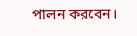পালন করবেন।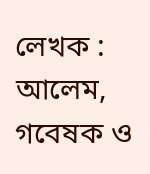লেখক : আলেম, গবেষক ও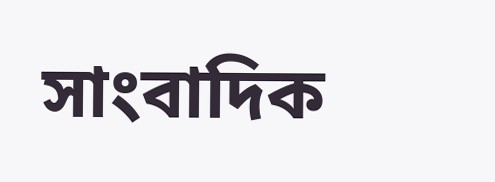সাংবাদিক